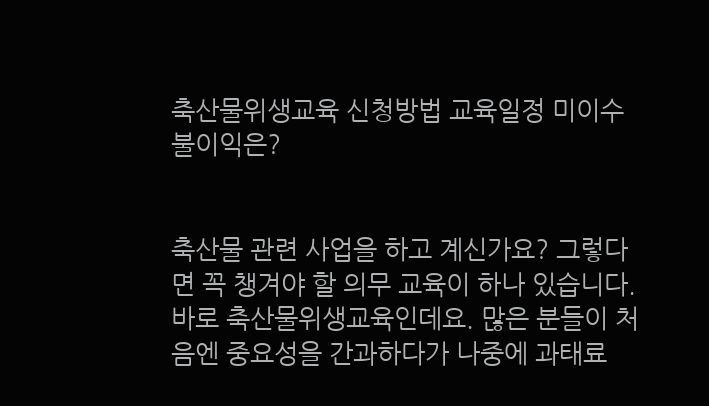축산물위생교육 신청방법 교육일정 미이수 불이익은?


축산물 관련 사업을 하고 계신가요? 그렇다면 꼭 챙겨야 할 의무 교육이 하나 있습니다. 바로 축산물위생교육인데요. 많은 분들이 처음엔 중요성을 간과하다가 나중에 과태료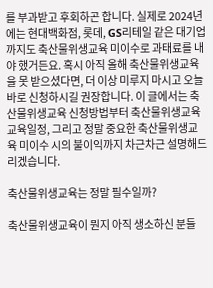를 부과받고 후회하곤 합니다. 실제로 2024년에는 현대백화점, 롯데, GS리테일 같은 대기업까지도 축산물위생교육 미이수로 과태료를 내야 했거든요. 혹시 아직 올해 축산물위생교육을 못 받으셨다면, 더 이상 미루지 마시고 오늘 바로 신청하시길 권장합니다. 이 글에서는 축산물위생교육 신청방법부터 축산물위생교육 교육일정, 그리고 정말 중요한 축산물위생교육 미이수 시의 불이익까지 차근차근 설명해드리겠습니다.

축산물위생교육는 정말 필수일까?

축산물위생교육이 뭔지 아직 생소하신 분들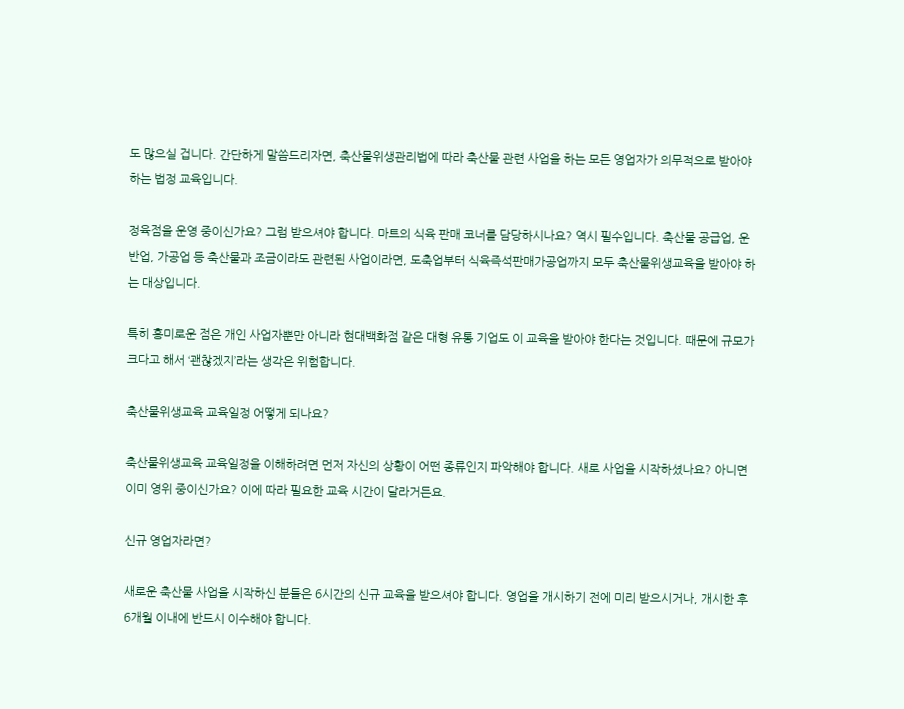도 많으실 겁니다. 간단하게 말씀드리자면, 축산물위생관리법에 따라 축산물 관련 사업을 하는 모든 영업자가 의무적으로 받아야 하는 법정 교육입니다.

정육점을 운영 중이신가요? 그럼 받으셔야 합니다. 마트의 식육 판매 코너를 담당하시나요? 역시 필수입니다. 축산물 공급업, 운반업, 가공업 등 축산물과 조금이라도 관련된 사업이라면, 도축업부터 식육즉석판매가공업까지 모두 축산물위생교육을 받아야 하는 대상입니다.

특히 흥미로운 점은 개인 사업자뿐만 아니라 현대백화점 같은 대형 유통 기업도 이 교육을 받아야 한다는 것입니다. 때문에 규모가 크다고 해서 ‘괜찮겠지’라는 생각은 위험합니다.

축산물위생교육 교육일정 어떻게 되나요?

축산물위생교육 교육일정을 이해하려면 먼저 자신의 상황이 어떤 종류인지 파악해야 합니다. 새로 사업을 시작하셨나요? 아니면 이미 영위 중이신가요? 이에 따라 필요한 교육 시간이 달라거든요.

신규 영업자라면?

새로운 축산물 사업을 시작하신 분들은 6시간의 신규 교육을 받으셔야 합니다. 영업을 개시하기 전에 미리 받으시거나, 개시한 후 6개월 이내에 반드시 이수해야 합니다.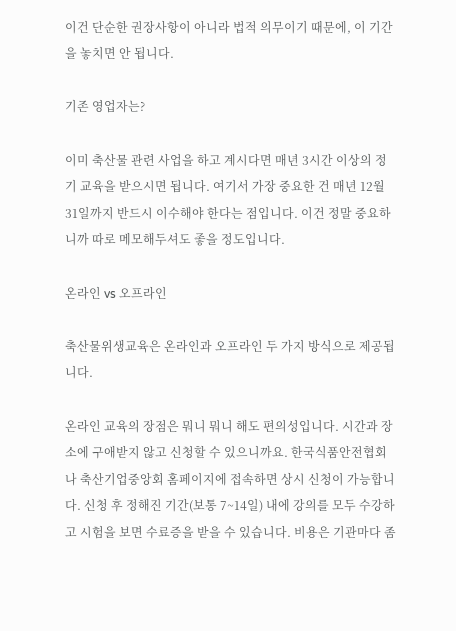이건 단순한 권장사항이 아니라 법적 의무이기 때문에, 이 기간을 놓치면 안 됩니다.

기존 영업자는?

이미 축산물 관련 사업을 하고 계시다면 매년 3시간 이상의 정기 교육을 받으시면 됩니다. 여기서 가장 중요한 건 매년 12월 31일까지 반드시 이수해야 한다는 점입니다. 이건 정말 중요하니까 따로 메모해두셔도 좋을 정도입니다.

온라인 vs 오프라인

축산물위생교육은 온라인과 오프라인 두 가지 방식으로 제공됩니다.

온라인 교육의 장점은 뭐니 뭐니 해도 편의성입니다. 시간과 장소에 구애받지 않고 신청할 수 있으니까요. 한국식품안전협회나 축산기업중앙회 홈페이지에 접속하면 상시 신청이 가능합니다. 신청 후 정해진 기간(보통 7~14일) 내에 강의를 모두 수강하고 시험을 보면 수료증을 받을 수 있습니다. 비용은 기관마다 좀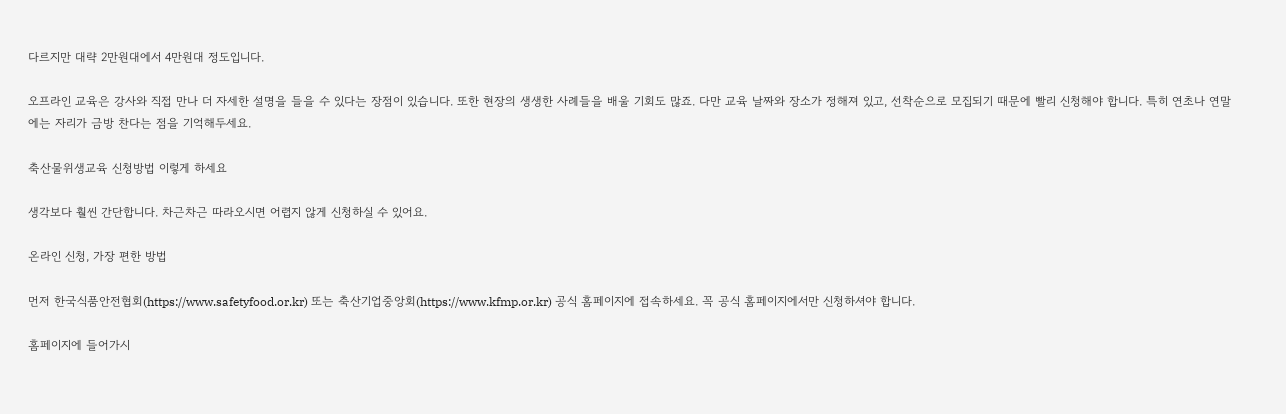다르지만 대략 2만원대에서 4만원대 정도입니다.

오프라인 교육은 강사와 직접 만나 더 자세한 설명을 들을 수 있다는 장점이 있습니다. 또한 현장의 생생한 사례들을 배울 기회도 많죠. 다만 교육 날짜와 장소가 정해져 있고, 선착순으로 모집되기 때문에 빨리 신청해야 합니다. 특히 연초나 연말에는 자리가 금방 찬다는 점을 기억해두세요.

축산물위생교육 신청방법 이렇게 하세요

생각보다 훨씬 간단합니다. 차근차근 따라오시면 어렵지 않게 신청하실 수 있어요.

온라인 신청, 가장 편한 방법

먼저 한국식품안전협회(https://www.safetyfood.or.kr) 또는 축산기업중앙회(https://www.kfmp.or.kr) 공식 홈페이지에 접속하세요. 꼭 공식 홈페이지에서만 신청하셔야 합니다.

홈페이지에 들어가시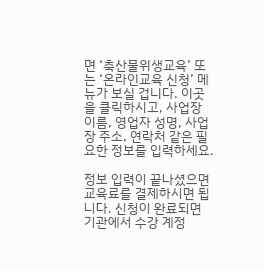면 ‘축산물위생교육’ 또는 ‘온라인교육 신청’ 메뉴가 보실 겁니다. 이곳을 클릭하시고, 사업장 이름, 영업자 성명, 사업장 주소, 연락처 같은 필요한 정보를 입력하세요.

정보 입력이 끝나셨으면 교육료를 결제하시면 됩니다. 신청이 완료되면 기관에서 수강 계정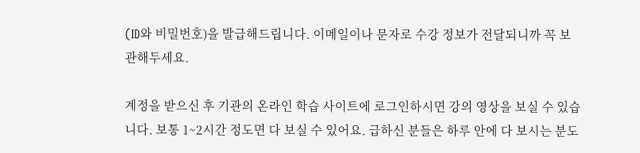(ID와 비밀번호)을 발급해드립니다. 이메일이나 문자로 수강 정보가 전달되니까 꼭 보관해두세요.

계정을 받으신 후 기관의 온라인 학습 사이트에 로그인하시면 강의 영상을 보실 수 있습니다. 보통 1~2시간 정도면 다 보실 수 있어요. 급하신 분들은 하루 안에 다 보시는 분도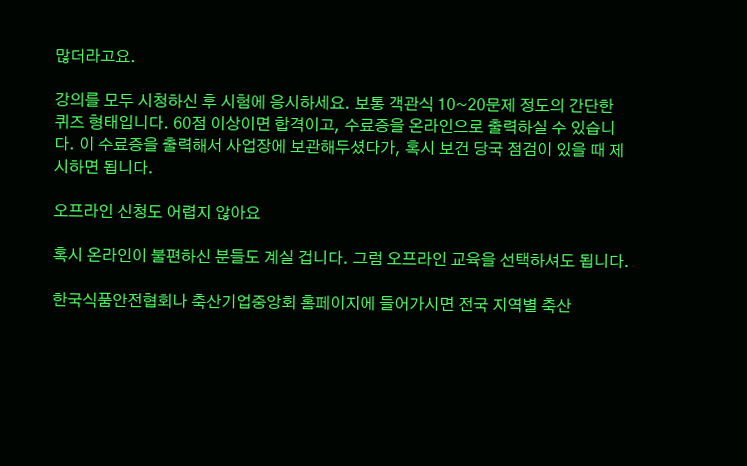많더라고요.

강의를 모두 시청하신 후 시험에 응시하세요. 보통 객관식 10~20문제 정도의 간단한 퀴즈 형태입니다. 60점 이상이면 합격이고, 수료증을 온라인으로 출력하실 수 있습니다. 이 수료증을 출력해서 사업장에 보관해두셨다가, 혹시 보건 당국 점검이 있을 때 제시하면 됩니다.

오프라인 신청도 어렵지 않아요

혹시 온라인이 불편하신 분들도 계실 겁니다. 그럼 오프라인 교육을 선택하셔도 됩니다.

한국식품안전협회나 축산기업중앙회 홈페이지에 들어가시면 전국 지역별 축산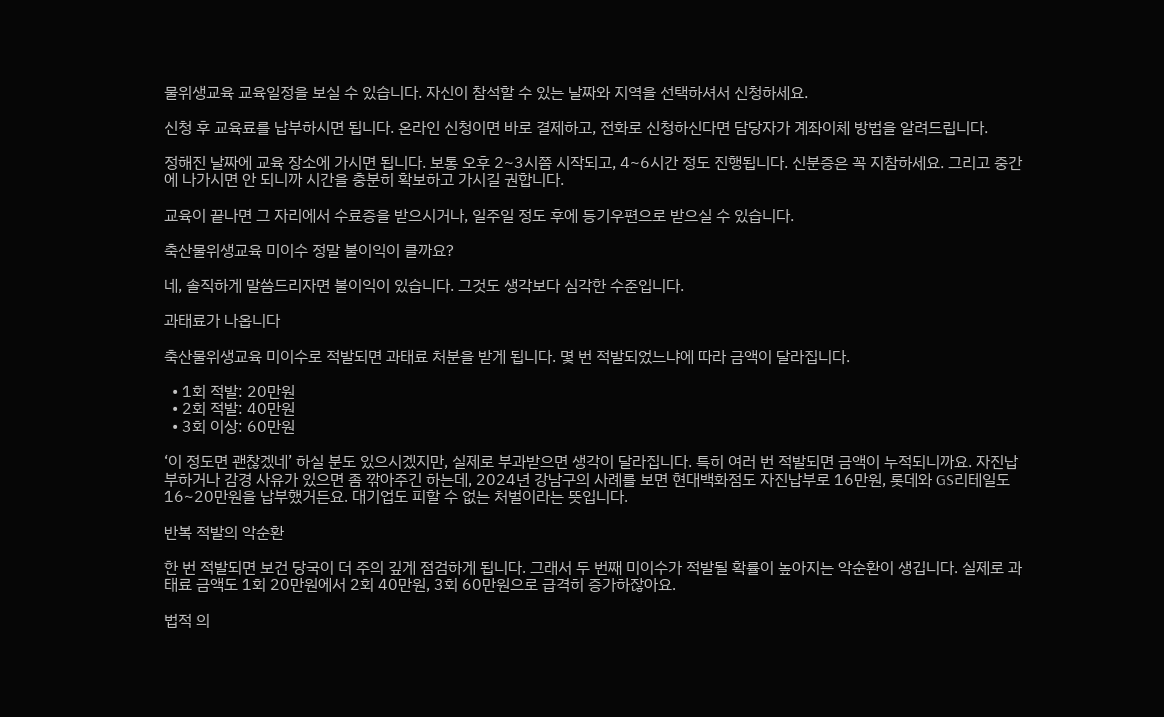물위생교육 교육일정을 보실 수 있습니다. 자신이 참석할 수 있는 날짜와 지역을 선택하셔서 신청하세요.

신청 후 교육료를 납부하시면 됩니다. 온라인 신청이면 바로 결제하고, 전화로 신청하신다면 담당자가 계좌이체 방법을 알려드립니다.

정해진 날짜에 교육 장소에 가시면 됩니다. 보통 오후 2~3시쯤 시작되고, 4~6시간 정도 진행됩니다. 신분증은 꼭 지참하세요. 그리고 중간에 나가시면 안 되니까 시간을 충분히 확보하고 가시길 권합니다.

교육이 끝나면 그 자리에서 수료증을 받으시거나, 일주일 정도 후에 등기우편으로 받으실 수 있습니다.

축산물위생교육 미이수 정말 불이익이 클까요?

네, 솔직하게 말씀드리자면 불이익이 있습니다. 그것도 생각보다 심각한 수준입니다.

과태료가 나옵니다

축산물위생교육 미이수로 적발되면 과태료 처분을 받게 됩니다. 몇 번 적발되었느냐에 따라 금액이 달라집니다.

  • 1회 적발: 20만원
  • 2회 적발: 40만원
  • 3회 이상: 60만원

‘이 정도면 괜찮겠네’ 하실 분도 있으시겠지만, 실제로 부과받으면 생각이 달라집니다. 특히 여러 번 적발되면 금액이 누적되니까요. 자진납부하거나 감경 사유가 있으면 좀 깎아주긴 하는데, 2024년 강남구의 사례를 보면 현대백화점도 자진납부로 16만원, 롯데와 GS리테일도 16~20만원을 납부했거든요. 대기업도 피할 수 없는 처벌이라는 뜻입니다.

반복 적발의 악순환

한 번 적발되면 보건 당국이 더 주의 깊게 점검하게 됩니다. 그래서 두 번째 미이수가 적발될 확률이 높아지는 악순환이 생깁니다. 실제로 과태료 금액도 1회 20만원에서 2회 40만원, 3회 60만원으로 급격히 증가하잖아요.

법적 의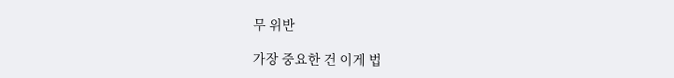무 위반

가장 중요한 건 이게 법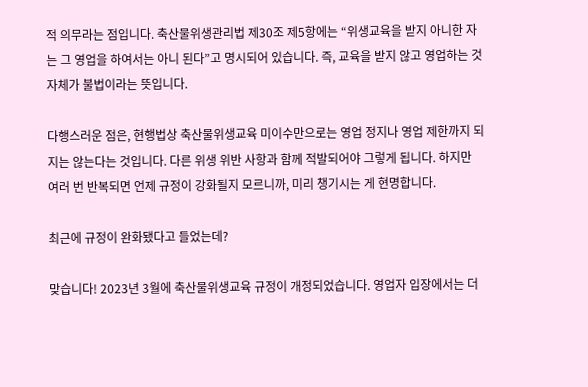적 의무라는 점입니다. 축산물위생관리법 제30조 제5항에는 “위생교육을 받지 아니한 자는 그 영업을 하여서는 아니 된다”고 명시되어 있습니다. 즉, 교육을 받지 않고 영업하는 것 자체가 불법이라는 뜻입니다.

다행스러운 점은, 현행법상 축산물위생교육 미이수만으로는 영업 정지나 영업 제한까지 되지는 않는다는 것입니다. 다른 위생 위반 사항과 함께 적발되어야 그렇게 됩니다. 하지만 여러 번 반복되면 언제 규정이 강화될지 모르니까, 미리 챙기시는 게 현명합니다.

최근에 규정이 완화됐다고 들었는데?

맞습니다! 2023년 3월에 축산물위생교육 규정이 개정되었습니다. 영업자 입장에서는 더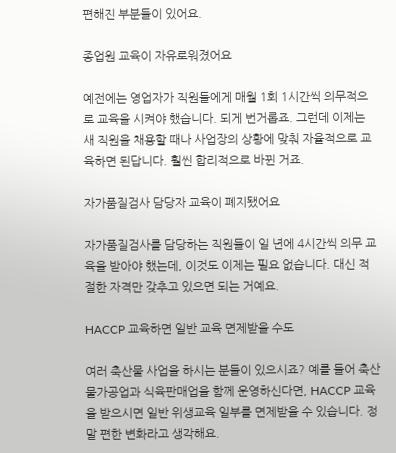편해진 부분들이 있어요.

종업원 교육이 자유로워졌어요

예전에는 영업자가 직원들에게 매월 1회 1시간씩 의무적으로 교육을 시켜야 했습니다. 되게 번거롭죠. 그런데 이제는 새 직원을 채용할 때나 사업장의 상황에 맞춰 자율적으로 교육하면 된답니다. 훨씬 합리적으로 바뀐 거죠.

자가품질검사 담당자 교육이 폐지됐어요

자가품질검사를 담당하는 직원들이 일 년에 4시간씩 의무 교육을 받아야 했는데, 이것도 이제는 필요 없습니다. 대신 적절한 자격만 갖추고 있으면 되는 거예요.

HACCP 교육하면 일반 교육 면제받을 수도

여러 축산물 사업을 하시는 분들이 있으시죠? 예를 들어 축산물가공업과 식육판매업을 함께 운영하신다면, HACCP 교육을 받으시면 일반 위생교육 일부를 면제받을 수 있습니다. 정말 편한 변화라고 생각해요.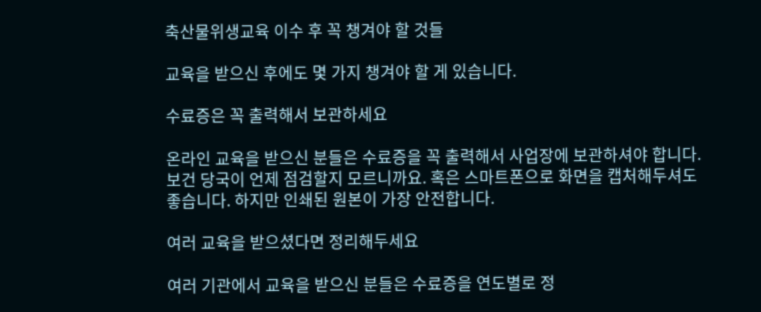축산물위생교육 이수 후 꼭 챙겨야 할 것들

교육을 받으신 후에도 몇 가지 챙겨야 할 게 있습니다.

수료증은 꼭 출력해서 보관하세요

온라인 교육을 받으신 분들은 수료증을 꼭 출력해서 사업장에 보관하셔야 합니다. 보건 당국이 언제 점검할지 모르니까요. 혹은 스마트폰으로 화면을 캡처해두셔도 좋습니다. 하지만 인쇄된 원본이 가장 안전합니다.

여러 교육을 받으셨다면 정리해두세요

여러 기관에서 교육을 받으신 분들은 수료증을 연도별로 정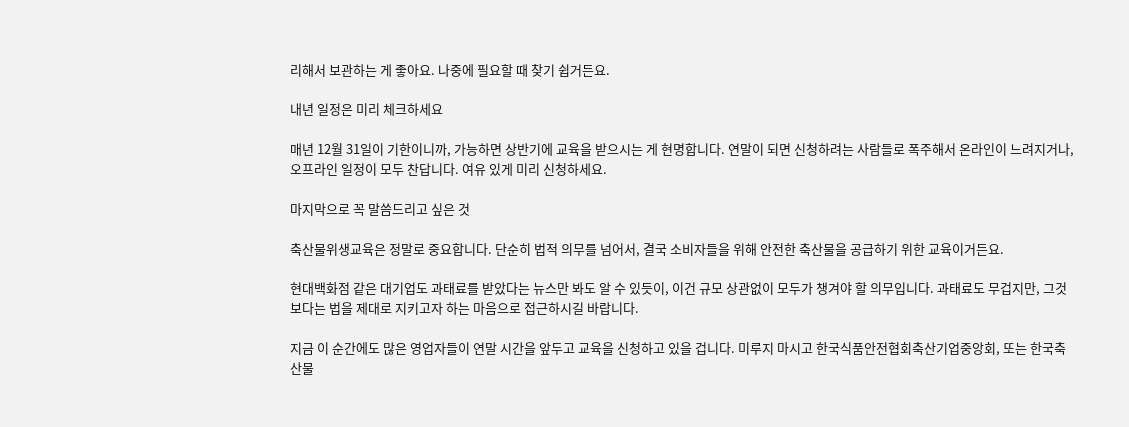리해서 보관하는 게 좋아요. 나중에 필요할 때 찾기 쉽거든요.

내년 일정은 미리 체크하세요

매년 12월 31일이 기한이니까, 가능하면 상반기에 교육을 받으시는 게 현명합니다. 연말이 되면 신청하려는 사람들로 폭주해서 온라인이 느려지거나, 오프라인 일정이 모두 찬답니다. 여유 있게 미리 신청하세요.

마지막으로 꼭 말씀드리고 싶은 것

축산물위생교육은 정말로 중요합니다. 단순히 법적 의무를 넘어서, 결국 소비자들을 위해 안전한 축산물을 공급하기 위한 교육이거든요.

현대백화점 같은 대기업도 과태료를 받았다는 뉴스만 봐도 알 수 있듯이, 이건 규모 상관없이 모두가 챙겨야 할 의무입니다. 과태료도 무겁지만, 그것보다는 법을 제대로 지키고자 하는 마음으로 접근하시길 바랍니다.

지금 이 순간에도 많은 영업자들이 연말 시간을 앞두고 교육을 신청하고 있을 겁니다. 미루지 마시고 한국식품안전협회축산기업중앙회, 또는 한국축산물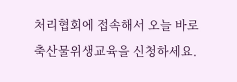처리협회에 접속해서 오늘 바로 축산물위생교육을 신청하세요.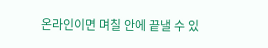온라인이면 며칠 안에 끝낼 수 있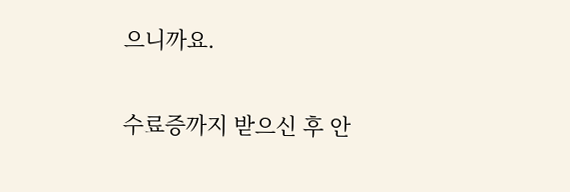으니까요.

수료증까지 받으신 후 안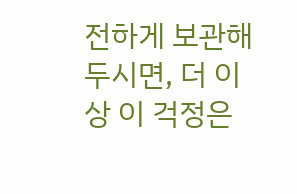전하게 보관해두시면, 더 이상 이 걱정은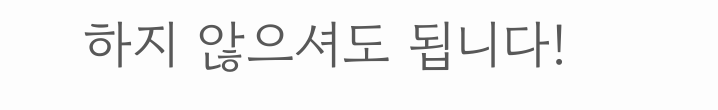하지 않으셔도 됩니다!